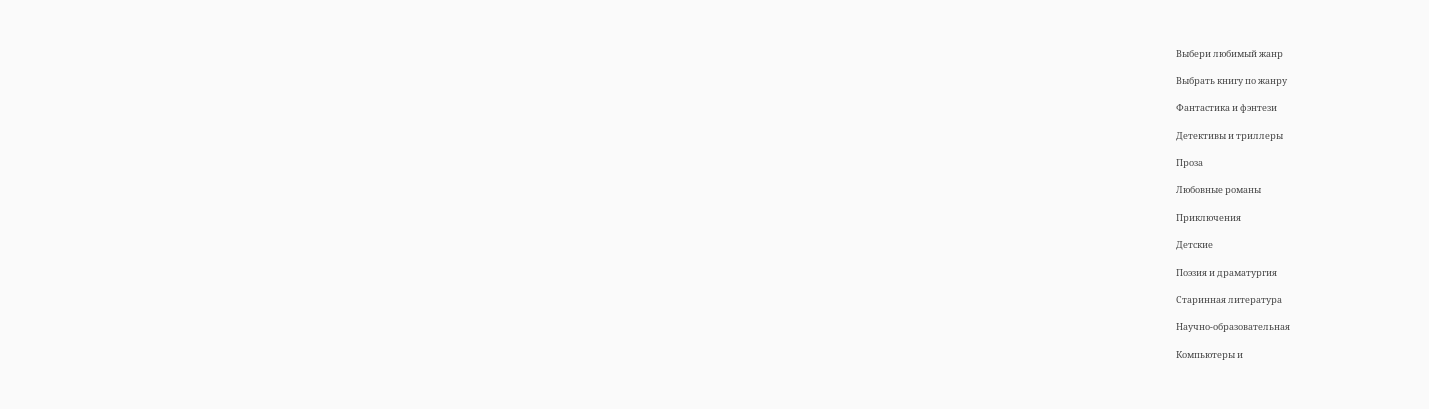Выбери любимый жанр

Выбрать книгу по жанру

Фантастика и фэнтези

Детективы и триллеры

Проза

Любовные романы

Приключения

Детские

Поэзия и драматургия

Старинная литература

Научно-образовательная

Компьютеры и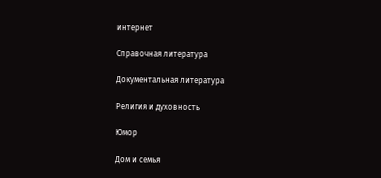интернет

Справочная литература

Документальная литература

Религия и духовность

Юмор

Дом и семья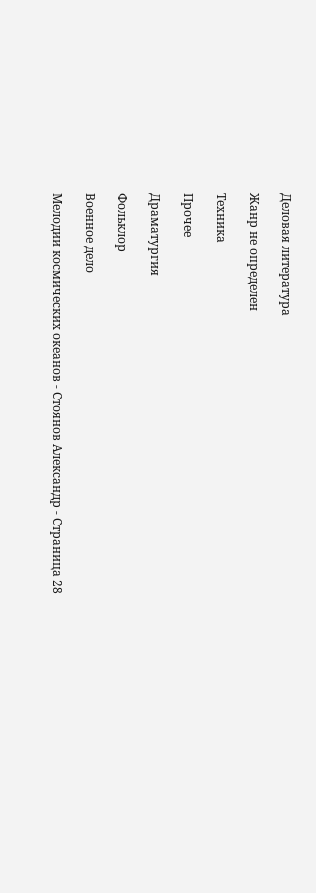Деловая литература

Жанр не определен

Техника

Прочее

Драматургия

Фольклор

Военное дело

Мелодии космических океанов - Стоянов Александр - Страница 28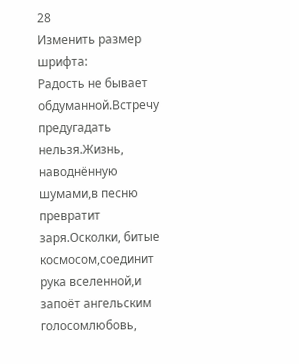28
Изменить размер шрифта:
Радость не бывает обдуманной.Встречу предугадать нельзя.Жизнь, наводнённую шумами,в песню превратит заря.Осколки, битые космосом,соединит рука вселенной,и запоёт ангельским голосомлюбовь,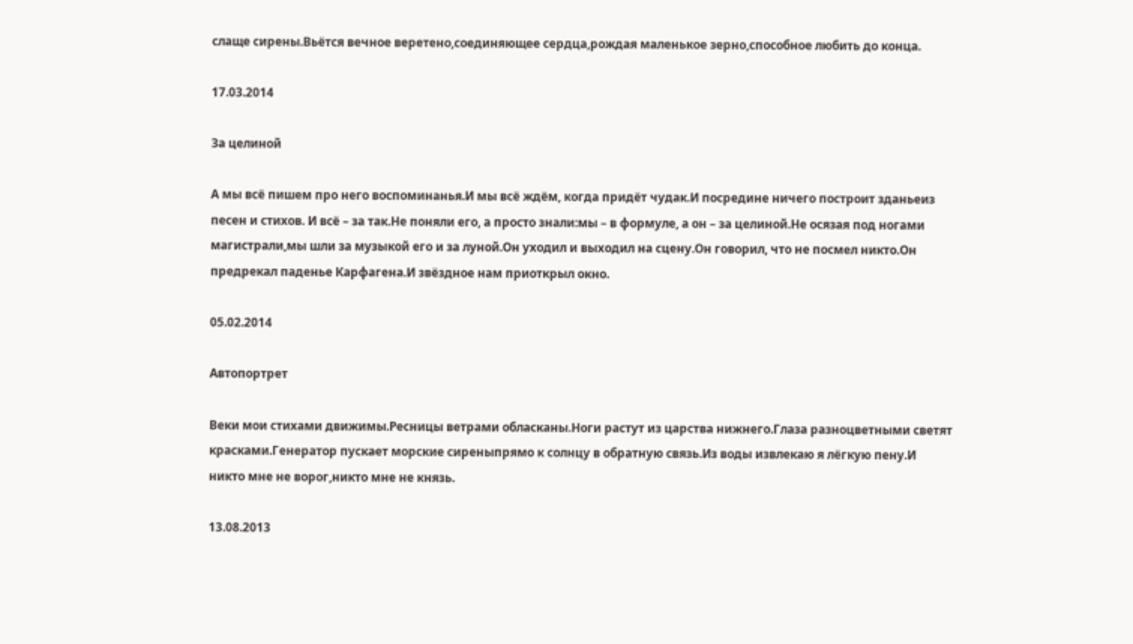слаще сирены.Вьётся вечное веретено,соединяющее сердца,рождая маленькое зерно,способное любить до конца.

17.03.2014

За целиной

А мы всё пишем про него воспоминанья.И мы всё ждём, когда придёт чудак.И посредине ничего построит зданьеиз песен и стихов. И всё – за так.Не поняли его, а просто знали:мы – в формуле, а он – за целиной.Не осязая под ногами магистрали,мы шли за музыкой его и за луной.Он уходил и выходил на сцену.Он говорил, что не посмел никто.Он предрекал паденье Карфагена.И звёздное нам приоткрыл окно.

05.02.2014

Автопортрет

Веки мои стихами движимы.Ресницы ветрами обласканы.Ноги растут из царства нижнего.Глаза разноцветными светят красками.Генератор пускает морские сиреныпрямо к солнцу в обратную связь.Из воды извлекаю я лёгкую пену.И никто мне не ворог,никто мне не князь.

13.08.2013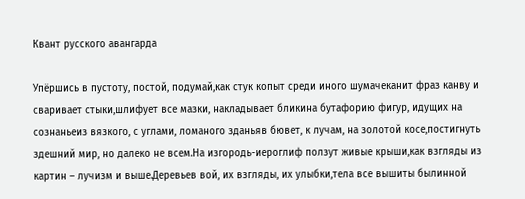Квант русского авангарда

Упёршись в пустоту, постой, подумай,как стук копыт среди иного шумачеканит фраз канву и сваривает стыки,шлифует все мазки, накладывает бликина бутафорию фигур, идущих на сознаньеиз вязкого, с углами, ломаного зданьяв бювет, к лучам, на золотой косе,постигнуть здешний мир, но далеко не всем.На изгородь-иероглиф ползут живые крыши,как взгляды из картин – лучизм и выше.Деревьев вой, их взгляды, их улыбки,тела все вышиты былинной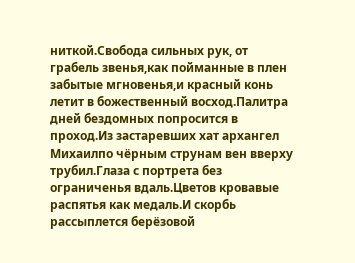ниткой.Свобода сильных рук, от грабель звенья,как пойманные в плен забытые мгновенья,и красный конь летит в божественный восход.Палитра дней бездомных попросится в проход.Из застаревших хат архангел Михаилпо чёрным струнам вен вверху трубил.Глаза с портрета без ограниченья вдаль.Цветов кровавые распятья как медаль.И скорбь рассыплется берёзовой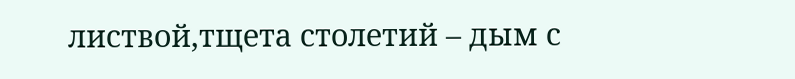листвой,тщета столетий – дым с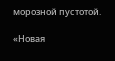морозной пустотой.

«Новая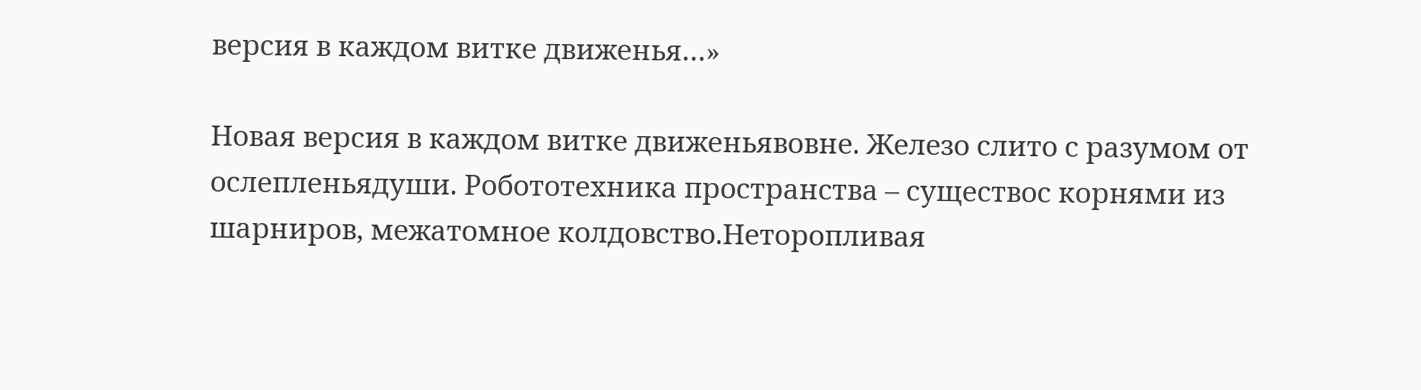версия в каждом витке движенья…»

Новая версия в каждом витке движеньявовне. Железо слито с разумом от ослепленьядуши. Робототехника пространства – существос корнями из шарниров, межатомное колдовство.Неторопливая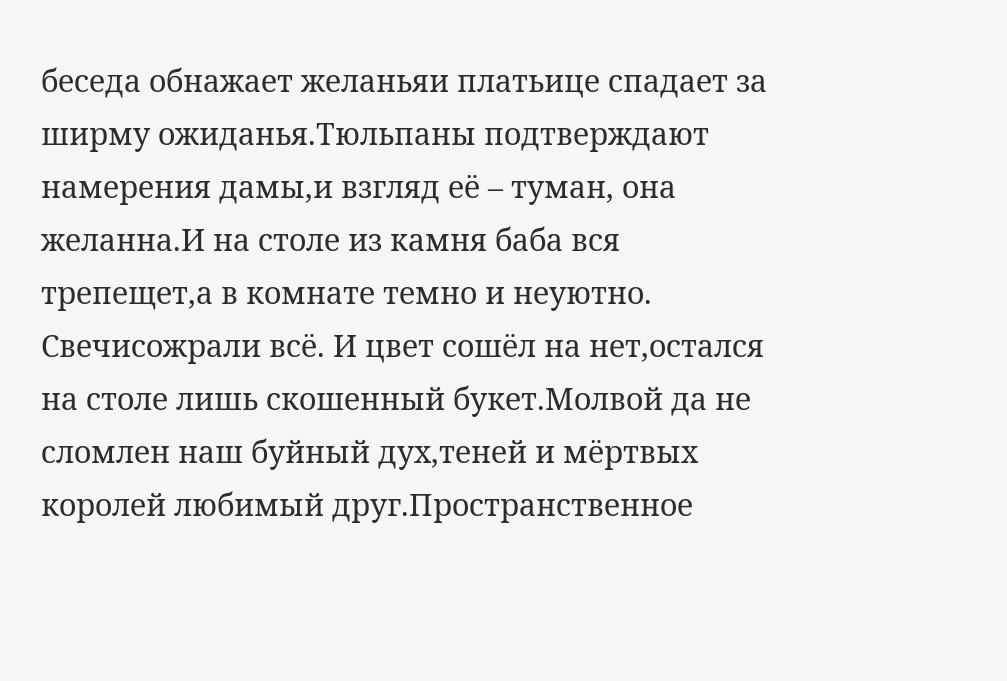беседа обнажает желаньяи платьице спадает за ширму ожиданья.Тюльпаны подтверждают намерения дамы,и взгляд её – туман, она желанна.И на столе из камня баба вся трепещет,а в комнате темно и неуютно. Свечисожрали всё. И цвет сошёл на нет,остался на столе лишь скошенный букет.Молвой да не сломлен наш буйный дух,теней и мёртвых королей любимый друг.Пространственное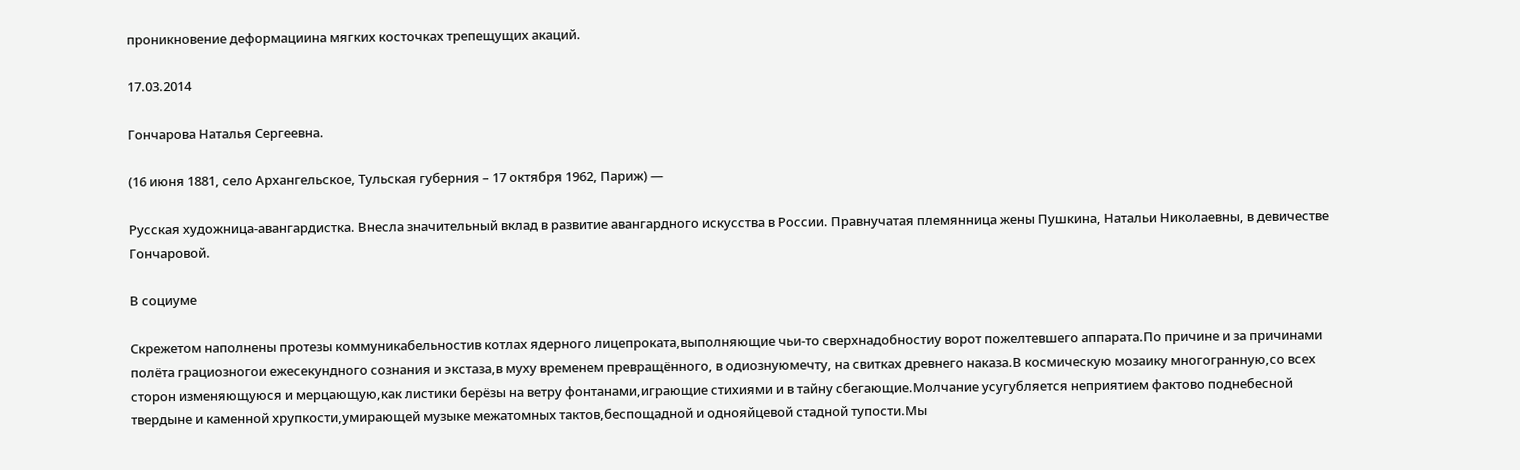проникновение деформациина мягких косточках трепещущих акаций.

17.03.2014

Гончарова Наталья Сергеевна.

(16 июня 1881, село Архангельское, Тульская губерния – 17 октября 1962, Париж) —

Русская художница-авангардистка. Внесла значительный вклад в развитие авангардного искусства в России. Правнучатая племянница жены Пушкина, Натальи Николаевны, в девичестве Гончаровой.

В социуме

Скрежетом наполнены протезы коммуникабельностив котлах ядерного лицепроката,выполняющие чьи-то сверхнадобностиу ворот пожелтевшего аппарата.По причине и за причинами полёта грациозногои ежесекундного сознания и экстаза,в муху временем превращённого, в одиознуюмечту, на свитках древнего наказа.В космическую мозаику многогранную,со всех сторон изменяющуюся и мерцающую,как листики берёзы на ветру фонтанами,играющие стихиями и в тайну сбегающие.Молчание усугубляется неприятием фактово поднебесной твердыне и каменной хрупкости,умирающей музыке межатомных тактов,беспощадной и однояйцевой стадной тупости.Мы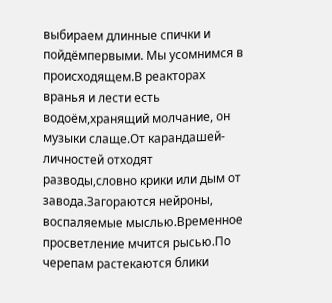выбираем длинные спички и пойдёмпервыми. Мы усомнимся в происходящем.В реакторах вранья и лести есть водоём,хранящий молчание, он музыки слаще.От карандашей-личностей отходят разводы,словно крики или дым от завода.Загораются нейроны, воспаляемые мыслью.Временное просветление мчится рысью.По черепам растекаются блики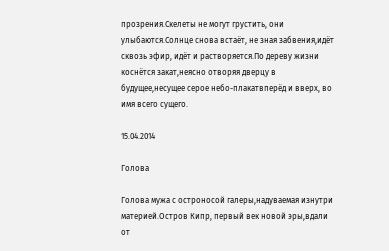прозрения.Скелеты не могут грустить, они улыбаются.Солнце снова встаёт, не зная забвения,идёт сквозь эфир, идёт и растворяется.По дереву жизни коснётся закат,неясно отворяя дверцу в будущее,несущее серое небо-плакатвперёд и вверх, во имя всего сущего.

15.04.2014

Голова

Голова мужа с остроносой галеры,надуваемая изнутри материей.Остров Кипр, первый век новой эры,вдали от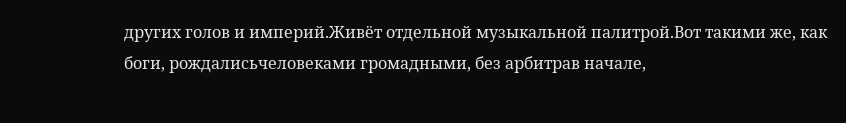других голов и империй.Живёт отдельной музыкальной палитрой.Вот такими же, как боги, рождалисьчеловеками громадными, без арбитрав начале,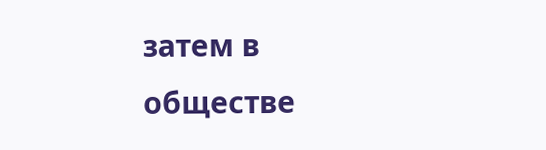затем в обществе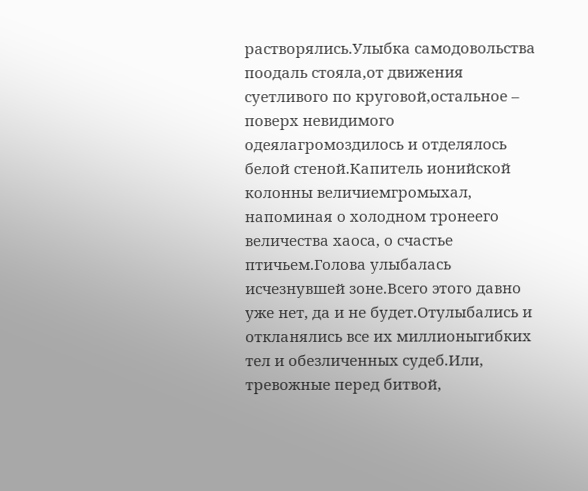растворялись.Улыбка самодовольства поодаль стояла,от движения суетливого по круговой,остальное – поверх невидимого одеялагромоздилось и отделялось белой стеной.Капитель ионийской колонны величиемгромыхал, напоминая о холодном тронеего величества хаоса, о счастье птичьем.Голова улыбалась исчезнувшей зоне.Всего этого давно уже нет, да и не будет.Отулыбались и откланялись все их миллионыгибких тел и обезличенных судеб.Или, тревожные перед битвой,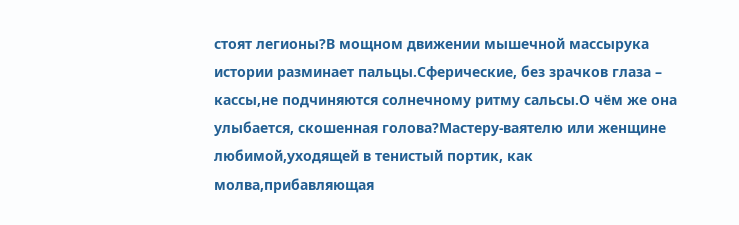стоят легионы?В мощном движении мышечной массырука истории разминает пальцы.Сферические, без зрачков глаза – кассы,не подчиняются солнечному ритму сальсы.О чём же она улыбается, скошенная голова?Мастеру-ваятелю или женщине любимой,уходящей в тенистый портик, как молва,прибавляющая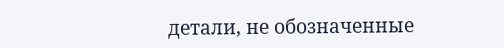детали, не обозначенные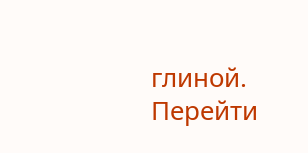глиной.
Перейти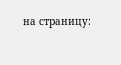на страницу: